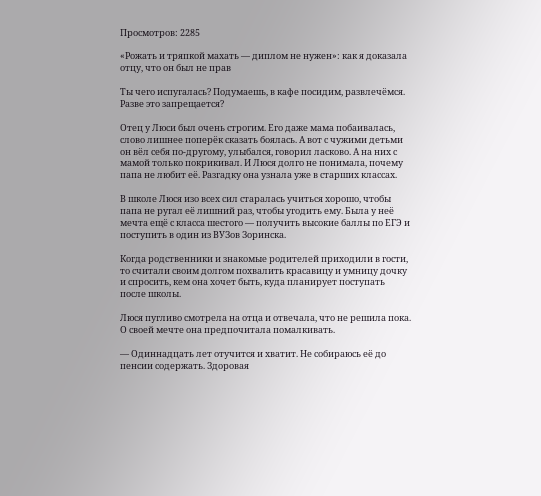Просмотров: 2285

«Рожать и тряпкой махать — диплом не нужен»: как я доказала отцу, что он был не прав

Ты чего испугалась? Подумаешь, в кафе посидим, развлечёмся. Разве это запрещается?

Отец у Люси был очень строгим. Его даже мама побаивалась, слово лишнее поперёк сказать боялась. А вот с чужими детьми он вёл себя по-другому, улыбался, говорил ласково. А на них с мамой только покрикивал. И Люся долго не понимала, почему папа не любит её. Разгадку она узнала уже в старших классах.

В школе Люся изо всех сил старалась учиться хорошо, чтобы папа не ругал её лишний раз, чтобы угодить ему. Была у неё мечта ещё с класса шестого — получить высокие баллы по ЕГЭ и поступить в один из ВУЗов Зоринска.

Когда родственники и знакомые родителей приходили в гости, то считали своим долгом похвалить красавицу и умницу дочку и спросить, кем она хочет быть, куда планирует поступать после школы.

Люся пугливо смотрела на отца и отвечала, что не решила пока. О своей мечте она предпочитала помалкивать.

— Одиннадцать лет отучится и хватит. Не собираюсь её до пенсии содержать. Здоровая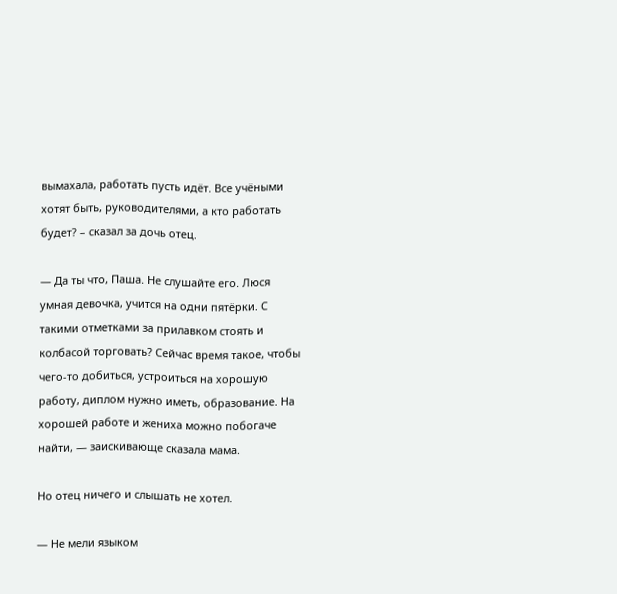вымахала, работать пусть идёт. Все учёными хотят быть, руководителями, а кто работать будет? – сказал за дочь отец.

— Да ты что, Паша. Не слушайте его. Люся умная девочка, учится на одни пятёрки. С такими отметками за прилавком стоять и колбасой торговать? Сейчас время такое, чтобы чего-то добиться, устроиться на хорошую работу, диплом нужно иметь, образование. На хорошей работе и жениха можно побогаче найти, — заискивающе сказала мама.

Но отец ничего и слышать не хотел.

— Не мели языком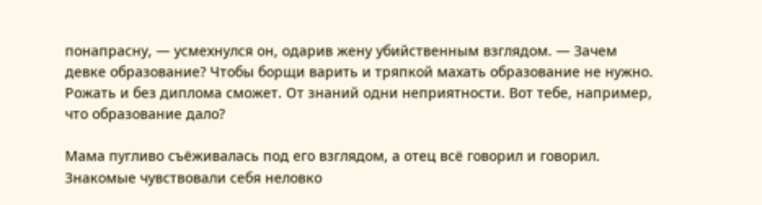понапрасну, — усмехнулся он, одарив жену убийственным взглядом. — Зачем девке образование? Чтобы борщи варить и тряпкой махать образование не нужно. Рожать и без диплома сможет. От знаний одни неприятности. Вот тебе, например, что образование дало?

Мама пугливо съёживалась под его взглядом, а отец всё говорил и говорил. Знакомые чувствовали себя неловко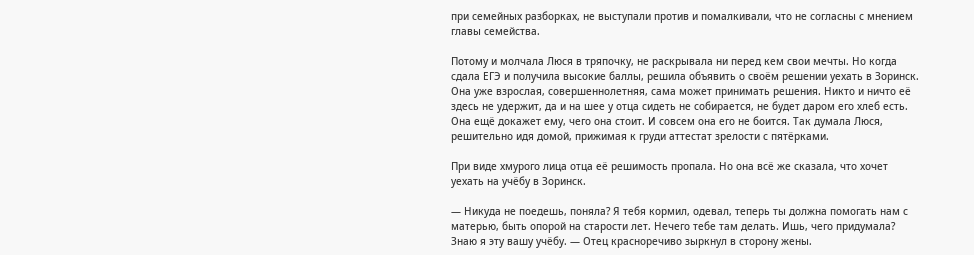при семейных разборках, не выступали против и помалкивали, что не согласны с мнением главы семейства.

Потому и молчала Люся в тряпочку, не раскрывала ни перед кем свои мечты. Но когда сдала ЕГЭ и получила высокие баллы, решила объявить о своём решении уехать в Зоринск. Она уже взрослая, совершеннолетняя, сама может принимать решения. Никто и ничто её здесь не удержит, да и на шее у отца сидеть не собирается, не будет даром его хлеб есть. Она ещё докажет ему, чего она стоит. И совсем она его не боится. Так думала Люся, решительно идя домой, прижимая к груди аттестат зрелости с пятёрками.

При виде хмурого лица отца её решимость пропала. Но она всё же сказала, что хочет уехать на учёбу в Зоринск.

— Никуда не поедешь, поняла? Я тебя кормил, одевал, теперь ты должна помогать нам с матерью, быть опорой на старости лет. Нечего тебе там делать. Ишь, чего придумала? Знаю я эту вашу учёбу. — Отец красноречиво зыркнул в сторону жены.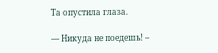Та опустила глаза.

— Никуда не поедешь! –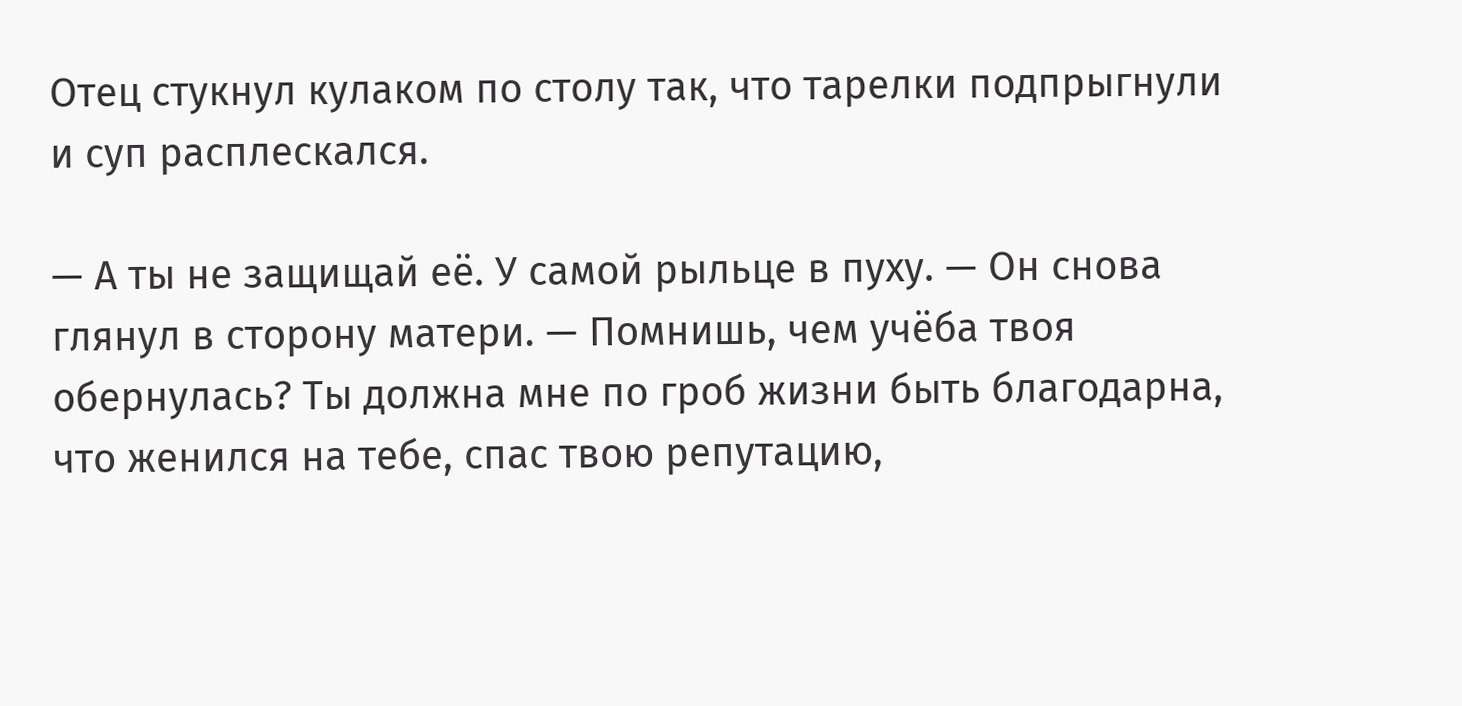Отец стукнул кулаком по столу так, что тарелки подпрыгнули и суп расплескался.

— А ты не защищай её. У самой рыльце в пуху. — Он снова глянул в сторону матери. — Помнишь, чем учёба твоя обернулась? Ты должна мне по гроб жизни быть благодарна, что женился на тебе, спас твою репутацию,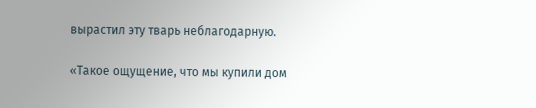вырастил эту тварь неблагодарную.

«Такое ощущение, что мы купили дом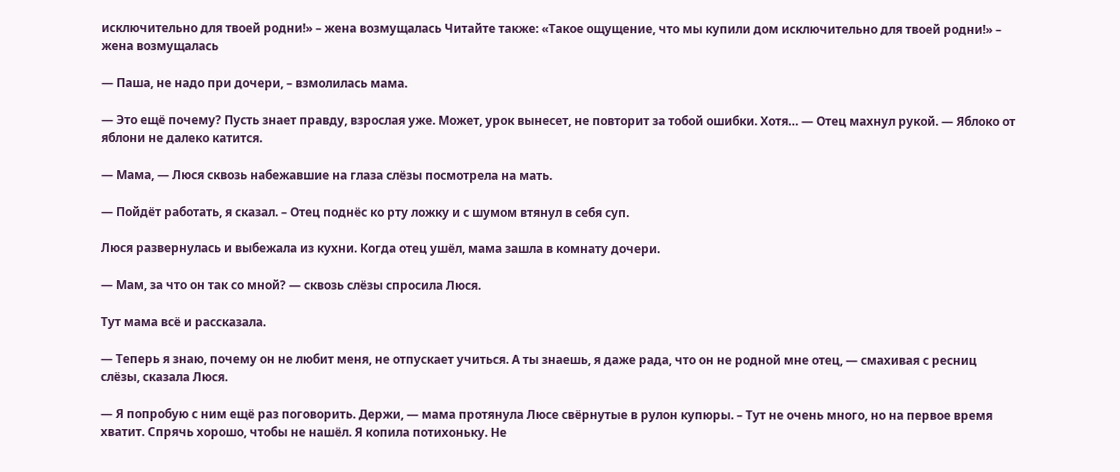исключительно для твоей родни!» – жена возмущалась Читайте также: «Такое ощущение, что мы купили дом исключительно для твоей родни!» – жена возмущалась

— Паша, не надо при дочери, – взмолилась мама.

— Это ещё почему? Пусть знает правду, взрослая уже. Может, урок вынесет, не повторит за тобой ошибки. Хотя… — Отец махнул рукой. — Яблоко от яблони не далеко катится.

— Мама, — Люся сквозь набежавшие на глаза слёзы посмотрела на мать.

— Пойдёт работать, я сказал. – Отец поднёс ко рту ложку и с шумом втянул в себя суп.

Люся развернулась и выбежала из кухни. Когда отец ушёл, мама зашла в комнату дочери.

— Мам, за что он так со мной? — сквозь слёзы спросила Люся.

Тут мама всё и рассказала.

— Теперь я знаю, почему он не любит меня, не отпускает учиться. А ты знаешь, я даже рада, что он не родной мне отец, — смахивая с ресниц слёзы, сказала Люся.

— Я попробую с ним ещё раз поговорить. Держи, — мама протянула Люсе свёрнутые в рулон купюры. – Тут не очень много, но на первое время хватит. Спрячь хорошо, чтобы не нашёл. Я копила потихоньку. Не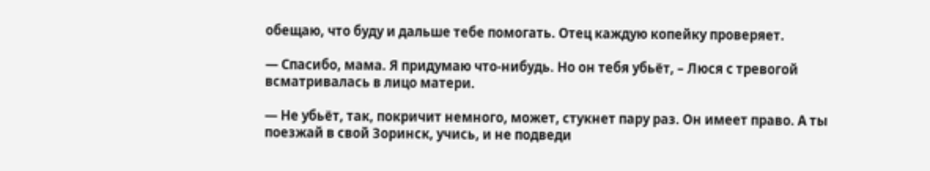обещаю, что буду и дальше тебе помогать. Отец каждую копейку проверяет.

— Спасибо, мама. Я придумаю что-нибудь. Но он тебя убьёт, – Люся с тревогой всматривалась в лицо матери.

— Не убьёт, так, покричит немного, может, стукнет пару раз. Он имеет право. А ты поезжай в свой Зоринск, учись, и не подведи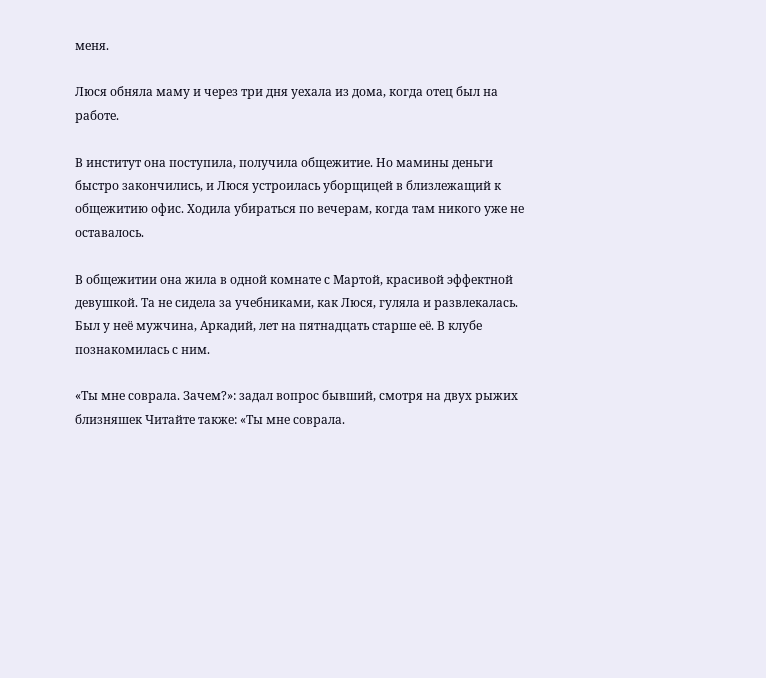меня.

Люся обняла маму и через три дня уехала из дома, когда отец был на работе.

В институт она поступила, получила общежитие. Но мамины деньги быстро закончились, и Люся устроилась уборщицей в близлежащий к общежитию офис. Ходила убираться по вечерам, когда там никого уже не оставалось.

В общежитии она жила в одной комнате с Мартой, красивой эффектной девушкой. Та не сидела за учебниками, как Люся, гуляла и развлекалась. Был у неё мужчина, Аркадий, лет на пятнадцать старше её. В клубе познакомилась с ним.

«Ты мне соврала. Зачем?»: задал вопрос бывший, смотря на двух рыжих близняшек Читайте также: «Ты мне соврала.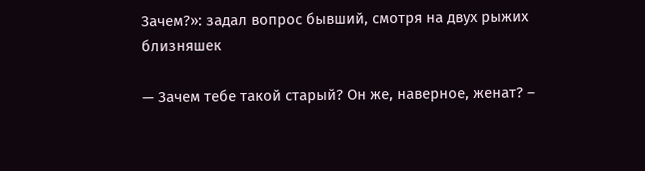Зачем?»: задал вопрос бывший, смотря на двух рыжих близняшек

— Зачем тебе такой старый? Он же, наверное, женат? –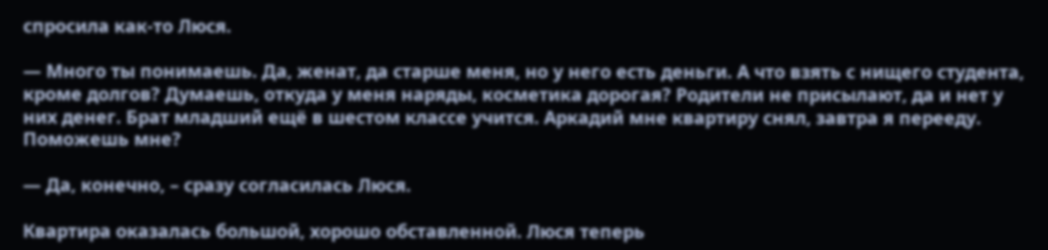спросила как-то Люся.

— Много ты понимаешь. Да, женат, да старше меня, но у него есть деньги. А что взять с нищего студента, кроме долгов? Думаешь, откуда у меня наряды, косметика дорогая? Родители не присылают, да и нет у них денег. Брат младший ещё в шестом классе учится. Аркадий мне квартиру снял, завтра я перееду. Поможешь мне?

— Да, конечно, – сразу согласилась Люся.

Квартира оказалась большой, хорошо обставленной. Люся теперь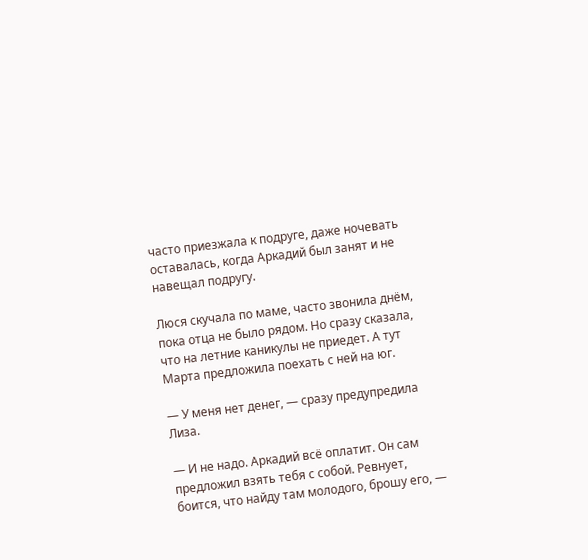часто приезжала к подруге, даже ночевать оставалась, когда Аркадий был занят и не навещал подругу.

Люся скучала по маме, часто звонила днём, пока отца не было рядом. Но сразу сказала, что на летние каникулы не приедет. А тут Марта предложила поехать с ней на юг.

— У меня нет денег, — сразу предупредила Лиза.

— И не надо. Аркадий всё оплатит. Он сам предложил взять тебя с собой. Ревнует, боится, что найду там молодого, брошу его, —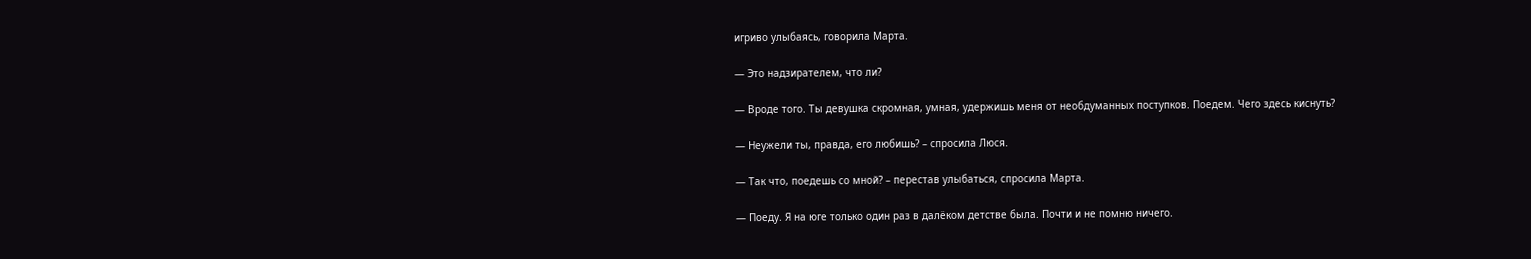игриво улыбаясь, говорила Марта.

— Это надзирателем, что ли?

— Вроде того. Ты девушка скромная, умная, удержишь меня от необдуманных поступков. Поедем. Чего здесь киснуть?

— Неужели ты, правда, его любишь? – спросила Люся.

— Так что, поедешь со мной? – перестав улыбаться, спросила Марта.

— Поеду. Я на юге только один раз в далёком детстве была. Почти и не помню ничего.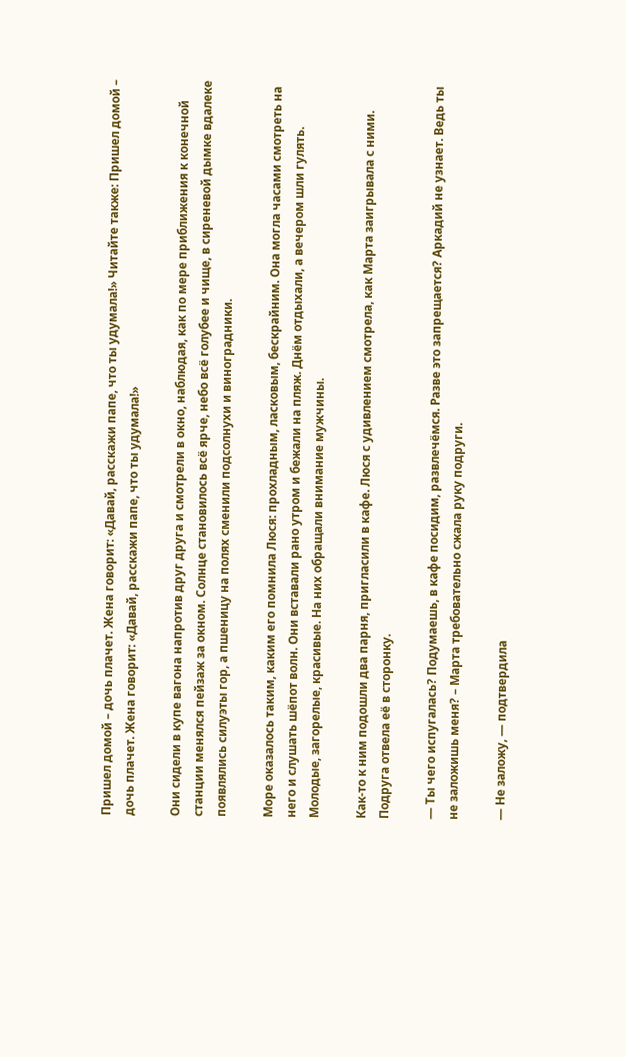Пришел домой – дочь плачет. Жена говорит: «Давай, расскажи папе, что ты удумала!» Читайте также: Пришел домой – дочь плачет. Жена говорит: «Давай, расскажи папе, что ты удумала!»

Они сидели в купе вагона напротив друг друга и смотрели в окно, наблюдая, как по мере приближения к конечной станции менялся пейзаж за окном. Солнце становилось всё ярче, небо всё голубее и чище, в сиреневой дымке вдалеке появлялись силуэты гор, а пшеницу на полях сменили подсолнухи и виноградники.

Море оказалось таким, каким его помнила Люся: прохладным, ласковым, бескрайним. Она могла часами смотреть на него и слушать шёпот волн. Они вставали рано утром и бежали на пляж. Днём отдыхали, а вечером шли гулять. Молодые, загорелые, красивые. На них обращали внимание мужчины.

Как-то к ним подошли два парня, пригласили в кафе. Люся с удивлением смотрела, как Марта заигрывала с ними. Подруга отвела её в сторонку.

— Ты чего испугалась? Подумаешь, в кафе посидим, развлечёмся. Разве это запрещается? Аркадий не узнает. Ведь ты не заложишь меня? – Марта требовательно сжала руку подруги.

— Не заложу, — подтвердила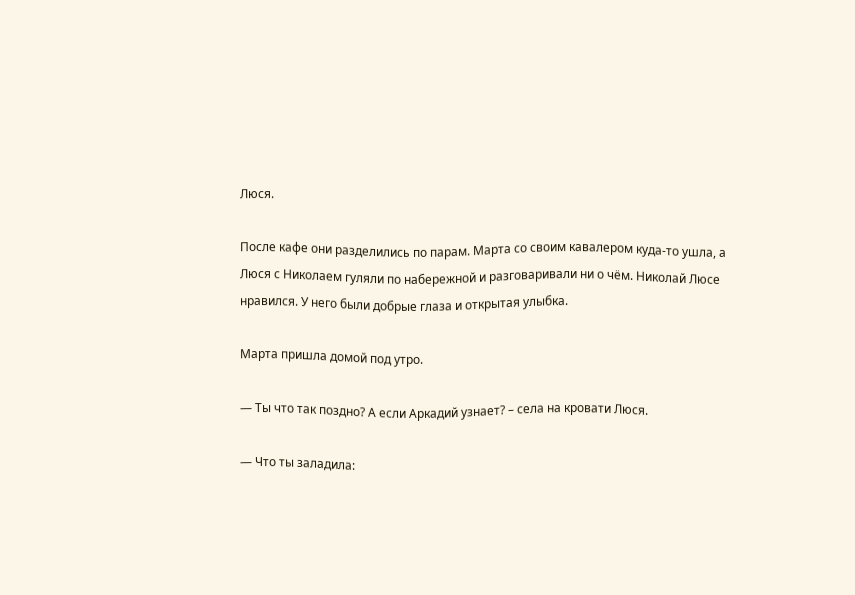Люся.

После кафе они разделились по парам. Марта со своим кавалером куда-то ушла, а Люся с Николаем гуляли по набережной и разговаривали ни о чём. Николай Люсе нравился. У него были добрые глаза и открытая улыбка.

Марта пришла домой под утро.

— Ты что так поздно? А если Аркадий узнает? – села на кровати Люся.

— Что ты заладила: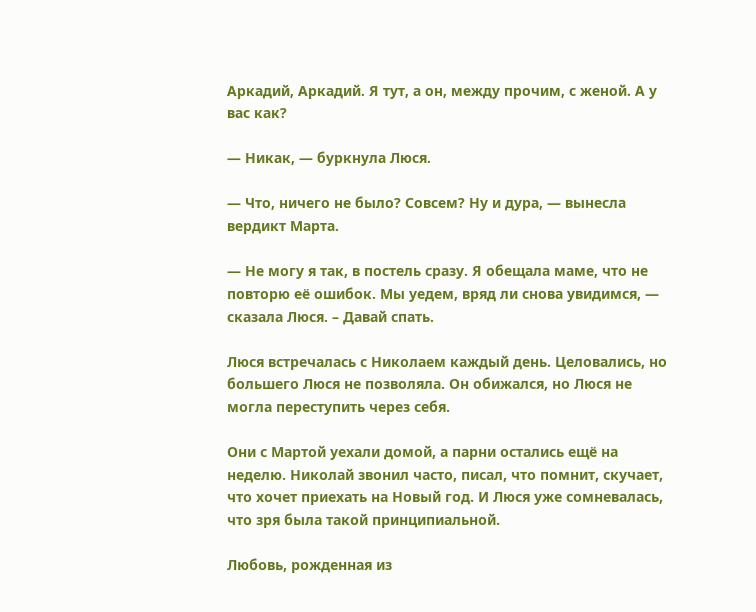Аркадий, Аркадий. Я тут, а он, между прочим, с женой. А у вас как?

— Никак, — буркнула Люся.

— Что, ничего не было? Совсем? Ну и дура, — вынесла вердикт Марта.

— Не могу я так, в постель сразу. Я обещала маме, что не повторю её ошибок. Мы уедем, вряд ли снова увидимся, — сказала Люся. – Давай спать.

Люся встречалась с Николаем каждый день. Целовались, но большего Люся не позволяла. Он обижался, но Люся не могла переступить через себя.

Они с Мартой уехали домой, а парни остались ещё на неделю. Николай звонил часто, писал, что помнит, скучает, что хочет приехать на Новый год. И Люся уже сомневалась, что зря была такой принципиальной.

Любовь, рожденная из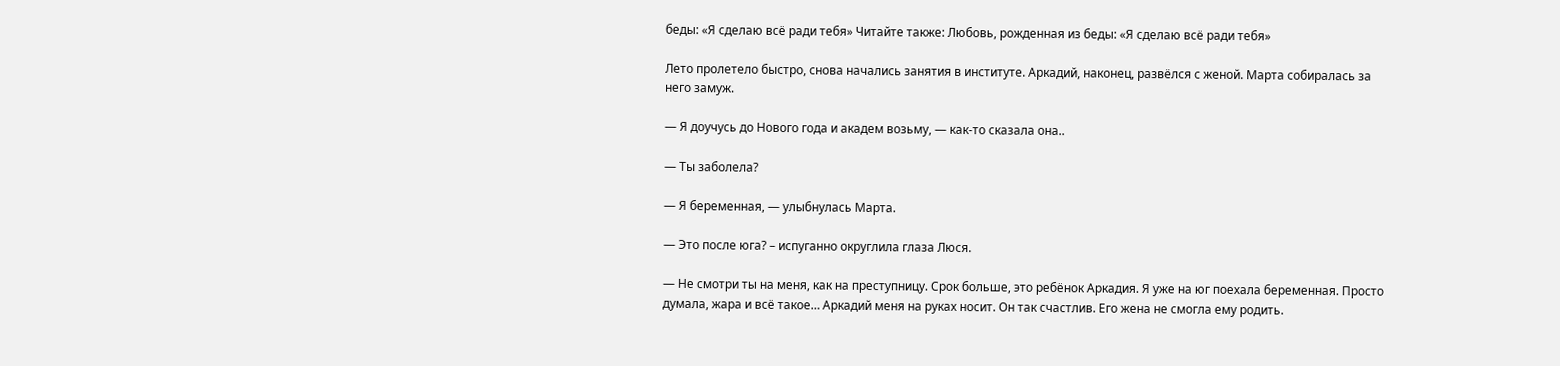беды: «Я сделаю всё ради тебя» Читайте также: Любовь, рожденная из беды: «Я сделаю всё ради тебя»

Лето пролетело быстро, снова начались занятия в институте. Аркадий, наконец, развёлся с женой. Марта собиралась за него замуж.

— Я доучусь до Нового года и академ возьму, — как-то сказала она..

— Ты заболела?

— Я беременная, — улыбнулась Марта.

— Это после юга? – испуганно округлила глаза Люся.

— Не смотри ты на меня, как на преступницу. Срок больше, это ребёнок Аркадия. Я уже на юг поехала беременная. Просто думала, жара и всё такое… Аркадий меня на руках носит. Он так счастлив. Его жена не смогла ему родить.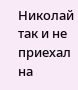Николай так и не приехал на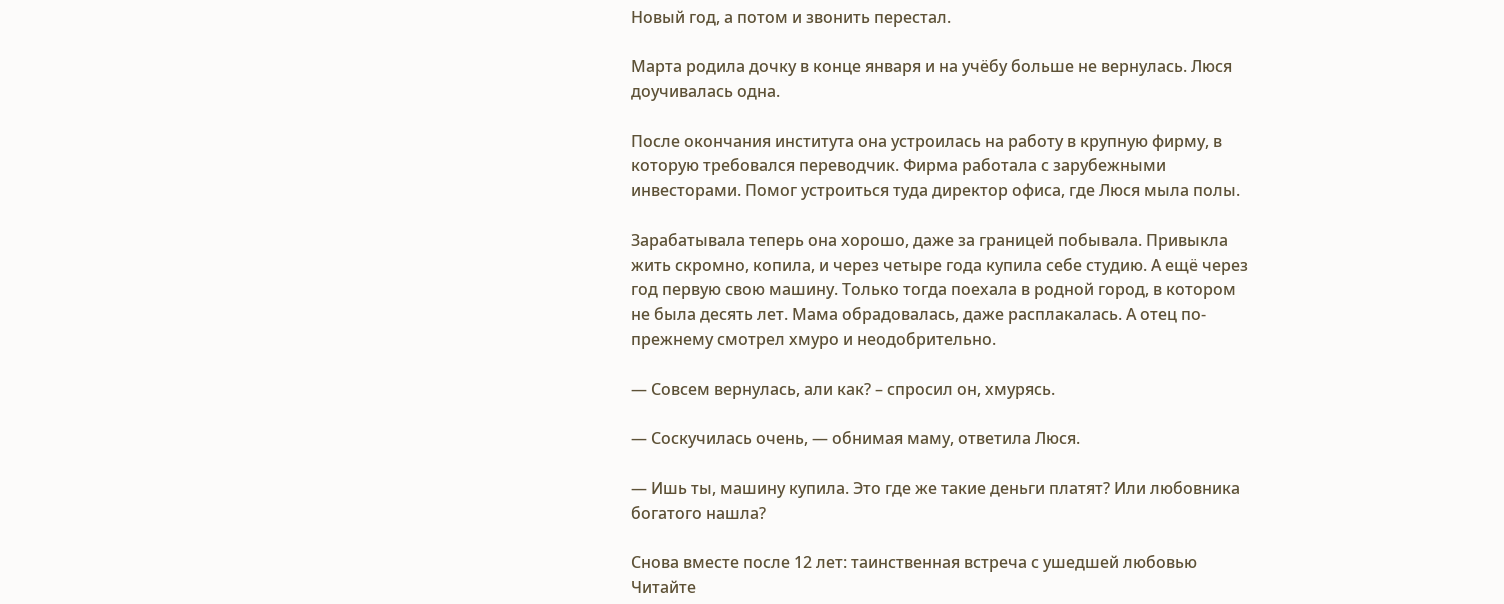Новый год, а потом и звонить перестал.

Марта родила дочку в конце января и на учёбу больше не вернулась. Люся доучивалась одна.

После окончания института она устроилась на работу в крупную фирму, в которую требовался переводчик. Фирма работала с зарубежными инвесторами. Помог устроиться туда директор офиса, где Люся мыла полы.

Зарабатывала теперь она хорошо, даже за границей побывала. Привыкла жить скромно, копила, и через четыре года купила себе студию. А ещё через год первую свою машину. Только тогда поехала в родной город, в котором не была десять лет. Мама обрадовалась, даже расплакалась. А отец по-прежнему смотрел хмуро и неодобрительно.

— Совсем вернулась, али как? – спросил он, хмурясь.

— Соскучилась очень, — обнимая маму, ответила Люся.

— Ишь ты, машину купила. Это где же такие деньги платят? Или любовника богатого нашла?

Снова вместе после 12 лет: таинственная встреча с ушедшей любовью Читайте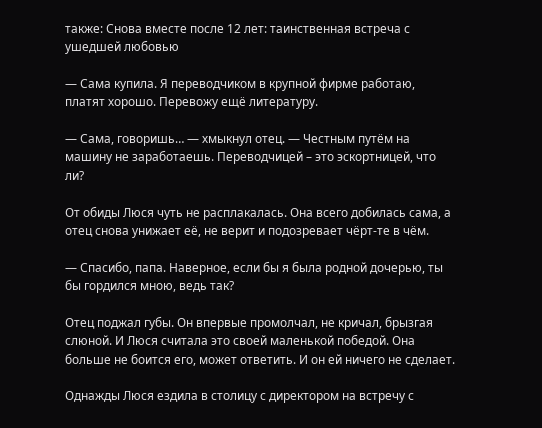также: Снова вместе после 12 лет: таинственная встреча с ушедшей любовью

— Сама купила. Я переводчиком в крупной фирме работаю, платят хорошо. Перевожу ещё литературу.

— Сама, говоришь… — хмыкнул отец. — Честным путём на машину не заработаешь. Переводчицей – это эскортницей, что ли?

От обиды Люся чуть не расплакалась. Она всего добилась сама, а отец снова унижает её, не верит и подозревает чёрт-те в чём.

— Спасибо, папа. Наверное, если бы я была родной дочерью, ты бы гордился мною, ведь так?

Отец поджал губы. Он впервые промолчал, не кричал, брызгая слюной. И Люся считала это своей маленькой победой. Она больше не боится его, может ответить. И он ей ничего не сделает.

Однажды Люся ездила в столицу с директором на встречу с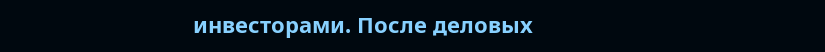инвесторами. После деловых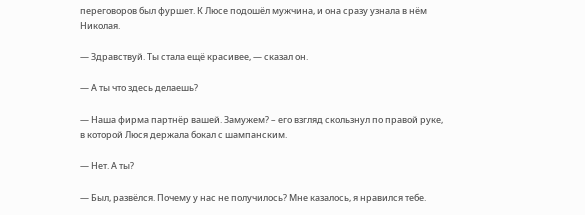переговоров был фуршет. К Люсе подошёл мужчина, и она сразу узнала в нём Николая.

— Здравствуй. Ты стала ещё красивее, — сказал он.

— А ты что здесь делаешь?

— Наша фирма партнёр вашей. Замужем? – его взгляд скользнул по правой руке, в которой Люся держала бокал с шампанским.

— Нет. А ты?

— Был, развёлся. Почему у нас не получилось? Мне казалось, я нравился тебе.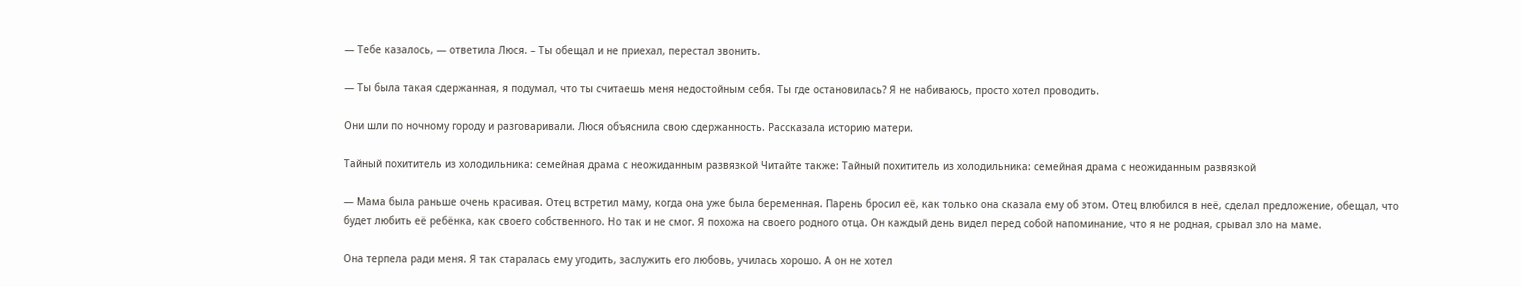— Тебе казалось, — ответила Люся. – Ты обещал и не приехал, перестал звонить.

— Ты была такая сдержанная, я подумал, что ты считаешь меня недостойным себя. Ты где остановилась? Я не набиваюсь, просто хотел проводить.

Они шли по ночному городу и разговаривали. Люся объяснила свою сдержанность. Рассказала историю матери.

Тайный похититель из холодильника: семейная драма с неожиданным развязкой Читайте также: Тайный похититель из холодильника: семейная драма с неожиданным развязкой

— Мама была раньше очень красивая. Отец встретил маму, когда она уже была беременная. Парень бросил её, как только она сказала ему об этом. Отец влюбился в неё, сделал предложение, обещал, что будет любить её ребёнка, как своего собственного. Но так и не смог. Я похожа на своего родного отца. Он каждый день видел перед собой напоминание, что я не родная, срывал зло на маме.

Она терпела ради меня. Я так старалась ему угодить, заслужить его любовь, училась хорошо. А он не хотел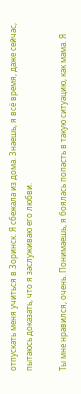отпускать меня учиться в Зоринск. Я сбежала из дома. Знаешь, я всё время, даже сейчас, пытаюсь доказать, что я заслуживаю его любви.

Ты мне нравился, очень. Понимаешь, я боялась попасть в такую ситуацию, как мама. Я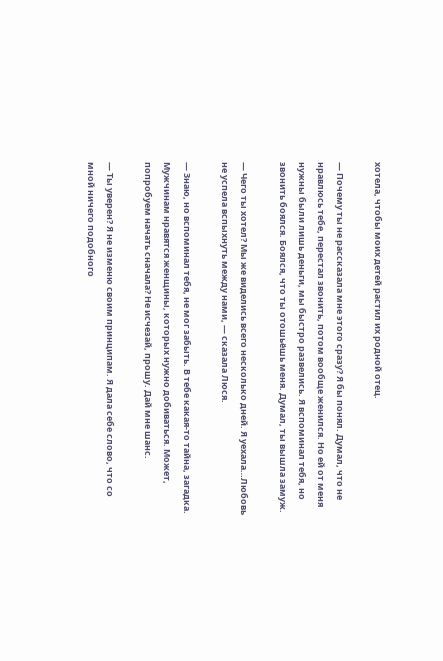хотела, чтобы моих детей растил их родной отец.

— Почему ты не рассказала мне этого сразу? Я бы понял. Думал, что не нравлюсь тебе, перестал звонить, потом вообще женился. Но ей от меня нужны были лишь деньги, мы быстро развелись. Я вспоминал тебя, но звонить боялся. Боялся, что ты отошьёшь меня. Думал, ты вышла замуж.

— Чего ты хотел? Мы же виделись всего несколько дней. Я уехала…Любовь не успела вспыхнуть между нами, — сказала Люся.

— Знаю, но вспоминал тебя, не мог забыть. В тебе какая-то тайна, загадка. Мужчинам нравятся женщины, которых нужно добиваться. Может, попробуем начать сначала? Не исчезай, прошу. Дай мне шанс.

— Ты уверен? Я не изменю своим принципам. Я дала себе слово, что со мной ничего подобного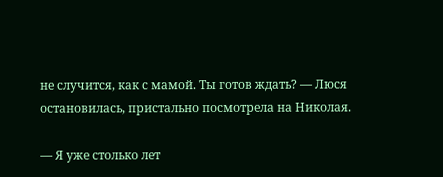не случится, как с мамой. Ты готов ждать? — Люся остановилась, пристально посмотрела на Николая.

— Я уже столько лет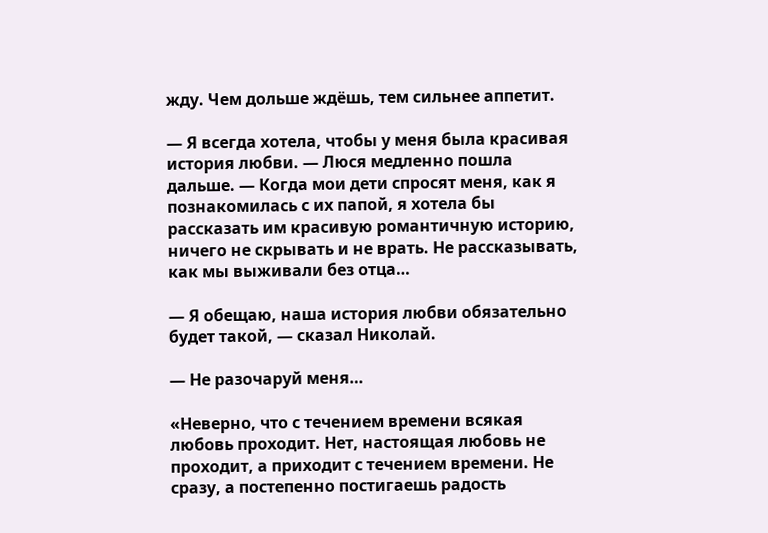жду. Чем дольше ждёшь, тем сильнее аппетит.

— Я всегда хотела, чтобы у меня была красивая история любви. — Люся медленно пошла дальше. — Когда мои дети спросят меня, как я познакомилась с их папой, я хотела бы рассказать им красивую романтичную историю, ничего не скрывать и не врать. Не рассказывать, как мы выживали без отца…

— Я обещаю, наша история любви обязательно будет такой, — сказал Николай.

— Не разочаруй меня…

«Неверно, что с течением времени всякая любовь проходит. Нет, настоящая любовь не проходит, а приходит с течением времени. Не сразу, а постепенно постигаешь радость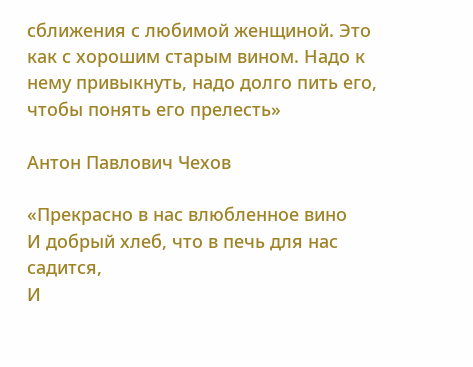сближения с любимой женщиной. Это как с хорошим старым вином. Надо к нему привыкнуть, надо долго пить его, чтобы понять его прелесть»

Антон Павлович Чехов

«Прекрасно в нас влюбленное вино
И добрый хлеб, что в печь для нас садится,
И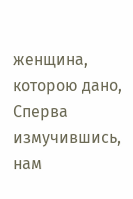женщина, которою дано,
Сперва измучившись, нам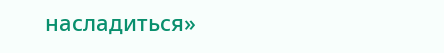насладиться»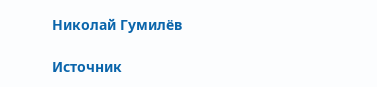Николай Гумилёв

Источник